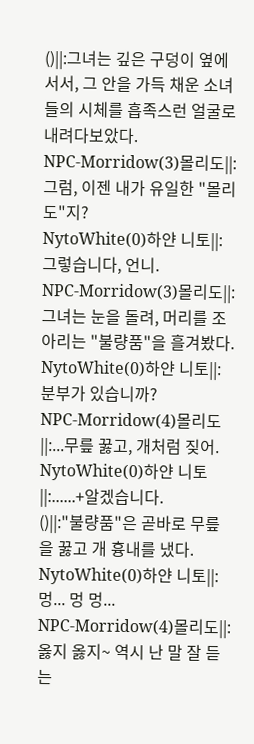()||:그녀는 깊은 구덩이 옆에 서서, 그 안을 가득 채운 소녀들의 시체를 흡족스런 얼굴로 내려다보았다.
NPC-Morridow(3)몰리도||:그럼, 이젠 내가 유일한 "몰리도"지?
NytoWhite(0)하얀 니토||:그렇습니다, 언니.
NPC-Morridow(3)몰리도||:그녀는 눈을 돌려, 머리를 조아리는 "불량품"을 흘겨봤다.
NytoWhite(0)하얀 니토||:분부가 있습니까?
NPC-Morridow(4)몰리도||:...무릎 꿇고, 개처럼 짖어.
NytoWhite(0)하얀 니토||:......+알겠습니다.
()||:"불량품"은 곧바로 무릎을 꿇고 개 흉내를 냈다.
NytoWhite(0)하얀 니토||:멍... 멍 멍...
NPC-Morridow(4)몰리도||:옳지 옳지~ 역시 난 말 잘 듣는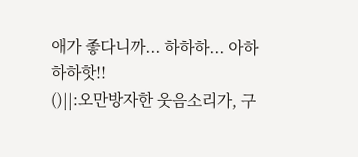애가 좋다니까... 하하하... 아하하하핫!!
()||:오만방자한 웃음소리가, 구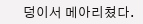덩이서 메아리쳤다.